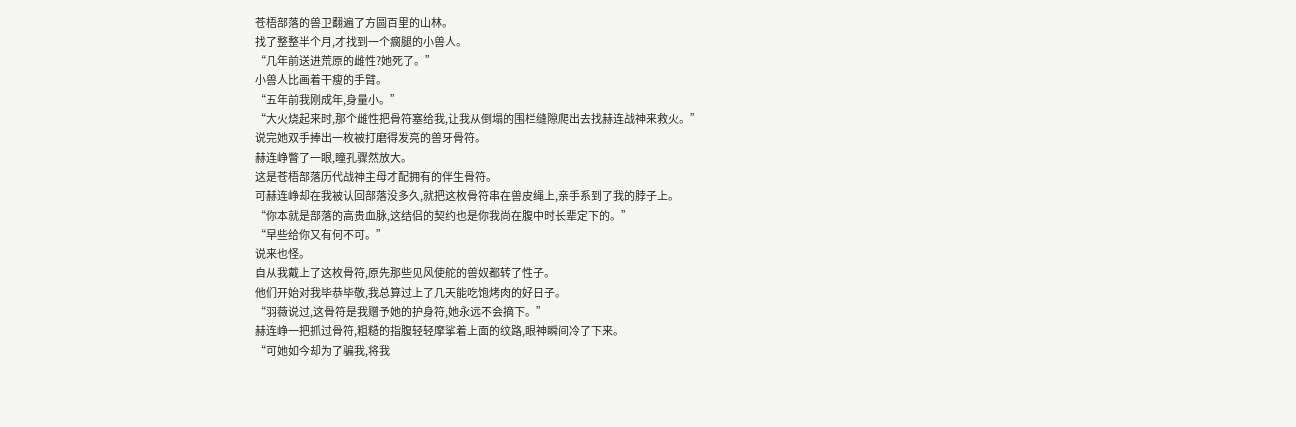苍梧部落的兽卫翻遍了方圆百里的山林。
找了整整半个月,才找到一个瘸腿的小兽人。
“几年前送进荒原的雌性?她死了。”
小兽人比画着干瘦的手臂。
“五年前我刚成年,身量小。”
“大火烧起来时,那个雌性把骨符塞给我,让我从倒塌的围栏缝隙爬出去找赫连战神来救火。”
说完她双手捧出一枚被打磨得发亮的兽牙骨符。
赫连峥瞥了一眼,瞳孔骤然放大。
这是苍梧部落历代战神主母才配拥有的伴生骨符。
可赫连峥却在我被认回部落没多久,就把这枚骨符串在兽皮绳上,亲手系到了我的脖子上。
“你本就是部落的高贵血脉,这结侣的契约也是你我尚在腹中时长辈定下的。”
“早些给你又有何不可。”
说来也怪。
自从我戴上了这枚骨符,原先那些见风使舵的兽奴都转了性子。
他们开始对我毕恭毕敬,我总算过上了几天能吃饱烤肉的好日子。
“羽薇说过,这骨符是我赠予她的护身符,她永远不会摘下。”
赫连峥一把抓过骨符,粗糙的指腹轻轻摩挲着上面的纹路,眼神瞬间冷了下来。
“可她如今却为了骗我,将我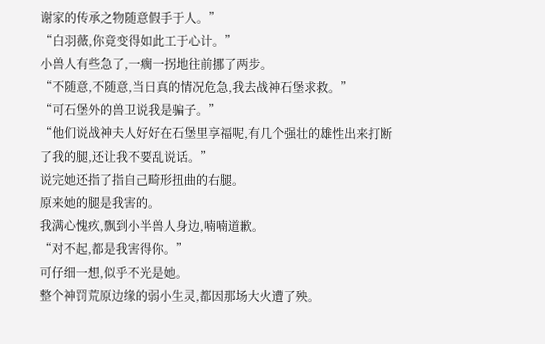谢家的传承之物随意假手于人。”
“白羽薇,你竟变得如此工于心计。”
小兽人有些急了,一瘸一拐地往前挪了两步。
“不随意,不随意,当日真的情况危急,我去战神石堡求救。”
“可石堡外的兽卫说我是骗子。”
“他们说战神夫人好好在石堡里享福呢,有几个强壮的雄性出来打断了我的腿,还让我不要乱说话。”
说完她还指了指自己畸形扭曲的右腿。
原来她的腿是我害的。
我满心愧疚,飘到小半兽人身边,喃喃道歉。
“对不起,都是我害得你。”
可仔细一想,似乎不光是她。
整个神罚荒原边缘的弱小生灵,都因那场大火遭了殃。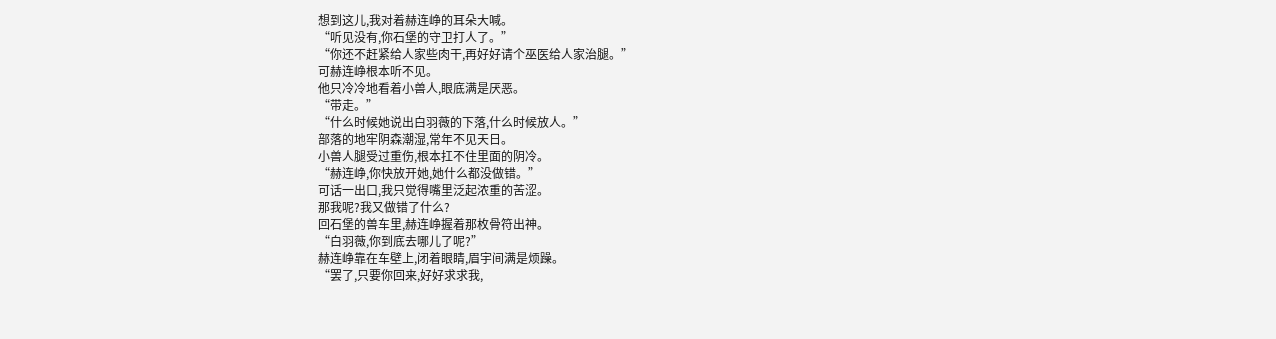想到这儿,我对着赫连峥的耳朵大喊。
“听见没有,你石堡的守卫打人了。”
“你还不赶紧给人家些肉干,再好好请个巫医给人家治腿。”
可赫连峥根本听不见。
他只冷冷地看着小兽人,眼底满是厌恶。
“带走。”
“什么时候她说出白羽薇的下落,什么时候放人。”
部落的地牢阴森潮湿,常年不见天日。
小兽人腿受过重伤,根本扛不住里面的阴冷。
“赫连峥,你快放开她,她什么都没做错。”
可话一出口,我只觉得嘴里泛起浓重的苦涩。
那我呢?我又做错了什么?
回石堡的兽车里,赫连峥握着那枚骨符出神。
“白羽薇,你到底去哪儿了呢?”
赫连峥靠在车壁上,闭着眼睛,眉宇间满是烦躁。
“罢了,只要你回来,好好求求我,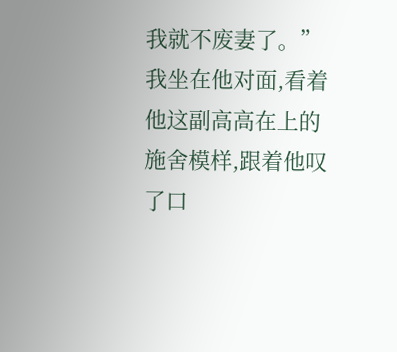我就不废妻了。”
我坐在他对面,看着他这副高高在上的施舍模样,跟着他叹了口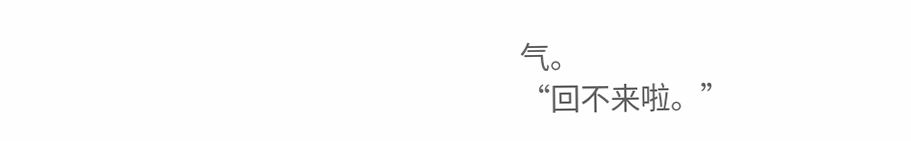气。
“回不来啦。”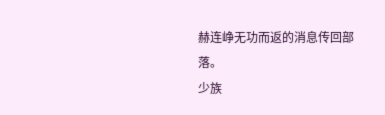赫连峥无功而返的消息传回部落。
少族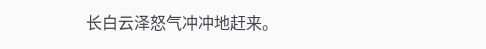长白云泽怒气冲冲地赶来。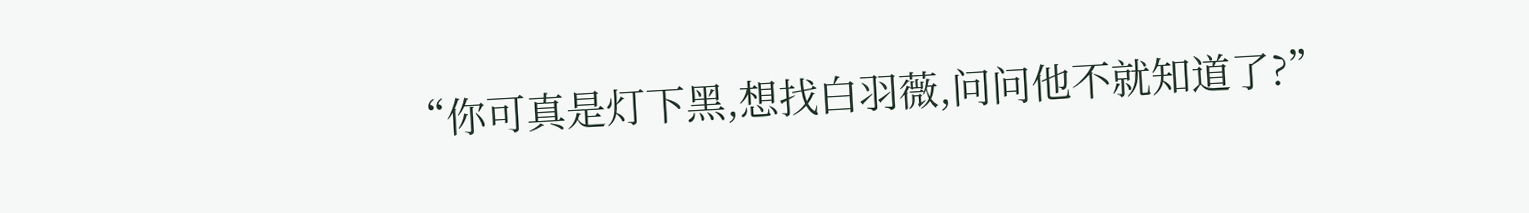“你可真是灯下黑,想找白羽薇,问问他不就知道了?”